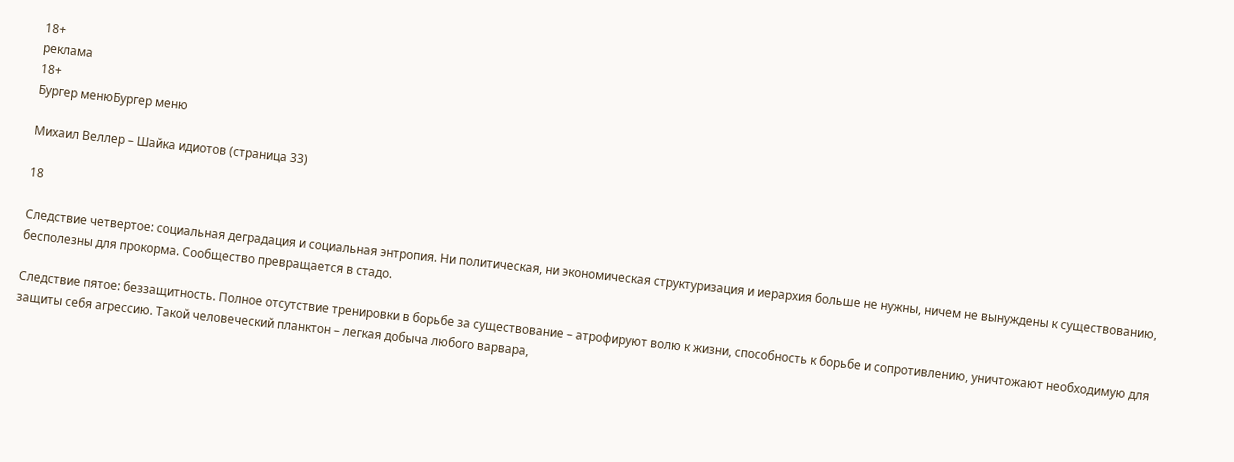18+
реклама
18+
Бургер менюБургер меню

Михаил Веллер – Шайка идиотов (страница 33)

18

Следствие четвертое: социальная деградация и социальная энтропия. Ни политическая, ни экономическая структуризация и иерархия больше не нужны, ничем не вынуждены к существованию, бесполезны для прокорма. Сообщество превращается в стадо.

Следствие пятое: беззащитность. Полное отсутствие тренировки в борьбе за существование – атрофируют волю к жизни, способность к борьбе и сопротивлению, уничтожают необходимую для защиты себя агрессию. Такой человеческий планктон – легкая добыча любого варвара,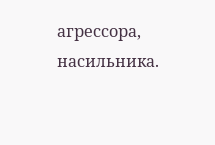агрессора, насильника.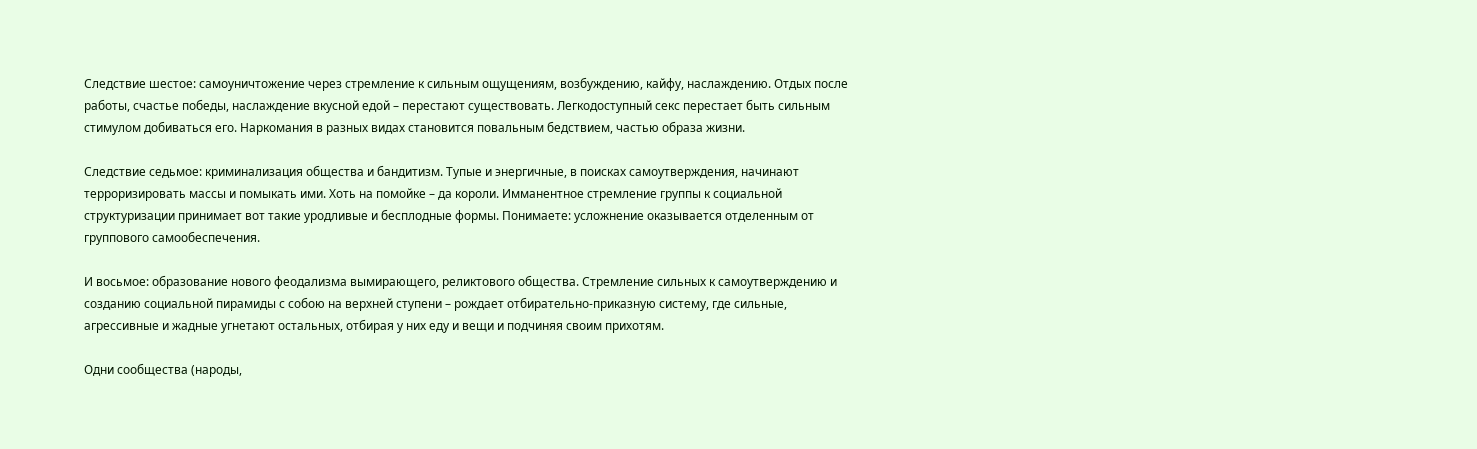Следствие шестое: самоуничтожение через стремление к сильным ощущениям, возбуждению, кайфу, наслаждению. Отдых после работы, счастье победы, наслаждение вкусной едой – перестают существовать. Легкодоступный секс перестает быть сильным стимулом добиваться его. Наркомания в разных видах становится повальным бедствием, частью образа жизни.

Следствие седьмое: криминализация общества и бандитизм. Тупые и энергичные, в поисках самоутверждения, начинают терроризировать массы и помыкать ими. Хоть на помойке – да короли. Имманентное стремление группы к социальной структуризации принимает вот такие уродливые и бесплодные формы. Понимаете: усложнение оказывается отделенным от группового самообеспечения.

И восьмое: образование нового феодализма вымирающего, реликтового общества. Стремление сильных к самоутверждению и созданию социальной пирамиды с собою на верхней ступени – рождает отбирательно-приказную систему, где сильные, агрессивные и жадные угнетают остальных, отбирая у них еду и вещи и подчиняя своим прихотям.

Одни сообщества (народы,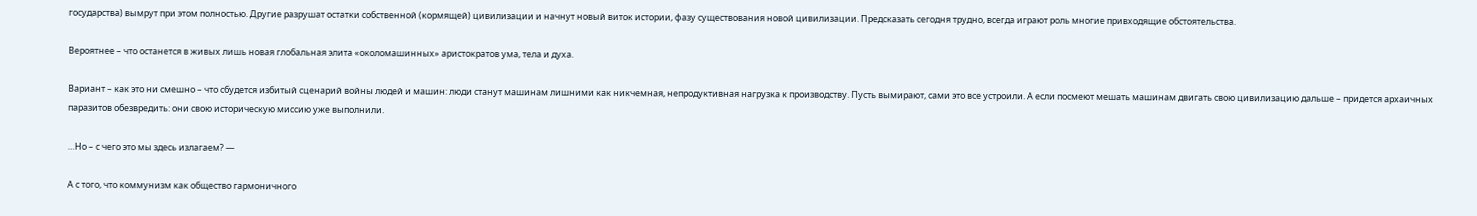государства) вымрут при этом полностью. Другие разрушат остатки собственной (кормящей) цивилизации и начнут новый виток истории, фазу существования новой цивилизации. Предсказать сегодня трудно, всегда играют роль многие привходящие обстоятельства.

Вероятнее – что останется в живых лишь новая глобальная элита «околомашинных» аристократов ума, тела и духа.

Вариант – как это ни смешно – что сбудется избитый сценарий войны людей и машин: люди станут машинам лишними как никчемная, непродуктивная нагрузка к производству. Пусть вымирают, сами это все устроили. А если посмеют мешать машинам двигать свою цивилизацию дальше – придется архаичных паразитов обезвредить: они свою историческую миссию уже выполнили.

…Но – с чего это мы здесь излагаем? —

А с того, что коммунизм как общество гармоничного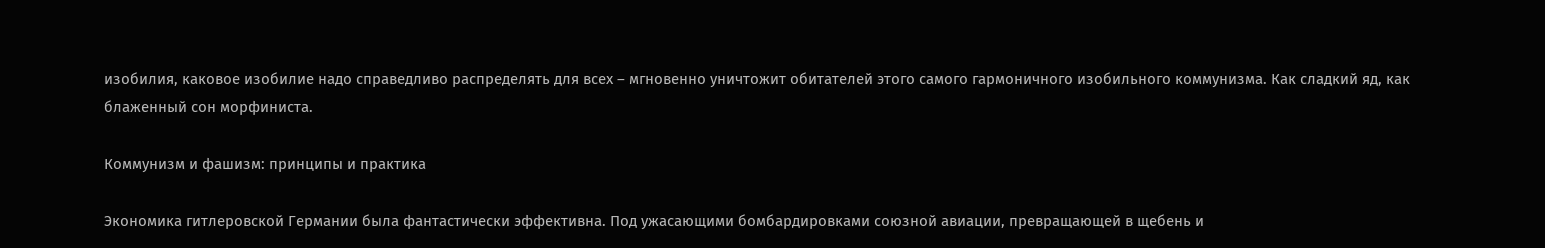изобилия, каковое изобилие надо справедливо распределять для всех – мгновенно уничтожит обитателей этого самого гармоничного изобильного коммунизма. Как сладкий яд, как блаженный сон морфиниста.

Коммунизм и фашизм: принципы и практика

Экономика гитлеровской Германии была фантастически эффективна. Под ужасающими бомбардировками союзной авиации, превращающей в щебень и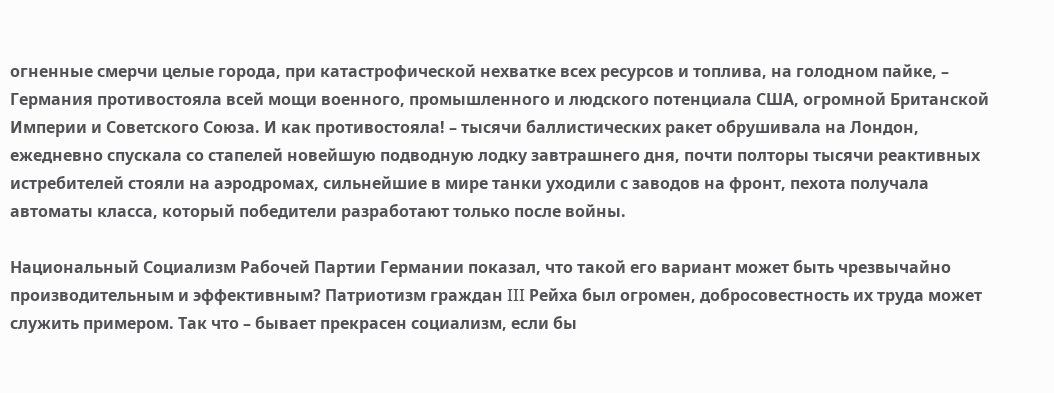огненные смерчи целые города, при катастрофической нехватке всех ресурсов и топлива, на голодном пайке, – Германия противостояла всей мощи военного, промышленного и людского потенциала США, огромной Британской Империи и Советского Союза. И как противостояла! – тысячи баллистических ракет обрушивала на Лондон, ежедневно спускала со стапелей новейшую подводную лодку завтрашнего дня, почти полторы тысячи реактивных истребителей стояли на аэродромах, сильнейшие в мире танки уходили с заводов на фронт, пехота получала автоматы класса, который победители разработают только после войны.

Национальный Социализм Рабочей Партии Германии показал, что такой его вариант может быть чрезвычайно производительным и эффективным? Патриотизм граждан III Рейха был огромен, добросовестность их труда может служить примером. Так что – бывает прекрасен социализм, если бы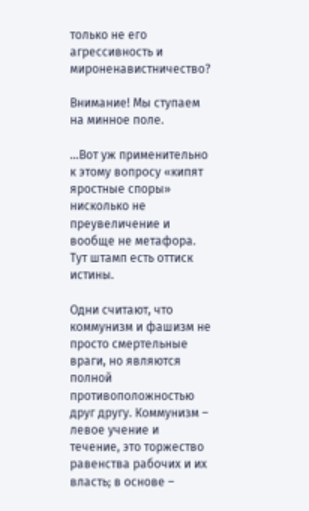только не его агрессивность и мироненавистничество?

Внимание! Мы ступаем на минное поле.

…Вот уж применительно к этому вопросу «кипят яростные споры» нисколько не преувеличение и вообще не метафора. Тут штамп есть оттиск истины.

Одни считают, что коммунизм и фашизм не просто смертельные враги, но являются полной противоположностью друг другу. Коммунизм – левое учение и течение, это торжество равенства рабочих и их власть; в основе –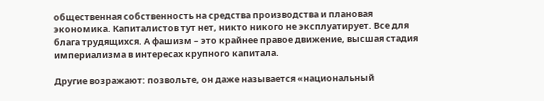общественная собственность на средства производства и плановая экономика. Капиталистов тут нет, никто никого не эксплуатирует. Все для блага трудящихся. А фашизм – это крайнее правое движение, высшая стадия империализма в интересах крупного капитала.

Другие возражают: позвольте, он даже называется «национальный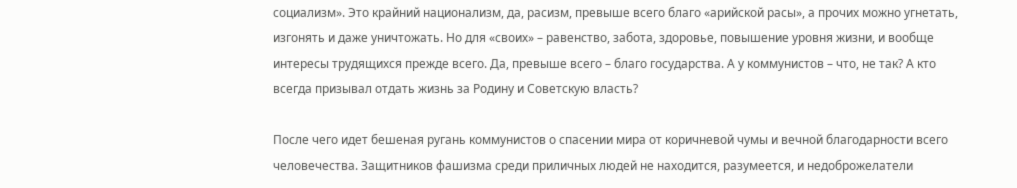социализм». Это крайний национализм, да, расизм, превыше всего благо «арийской расы», а прочих можно угнетать, изгонять и даже уничтожать. Но для «своих» – равенство, забота, здоровье, повышение уровня жизни, и вообще интересы трудящихся прежде всего. Да, превыше всего – благо государства. А у коммунистов – что, не так? А кто всегда призывал отдать жизнь за Родину и Советскую власть?

После чего идет бешеная ругань коммунистов о спасении мира от коричневой чумы и вечной благодарности всего человечества. Защитников фашизма среди приличных людей не находится, разумеется, и недоброжелатели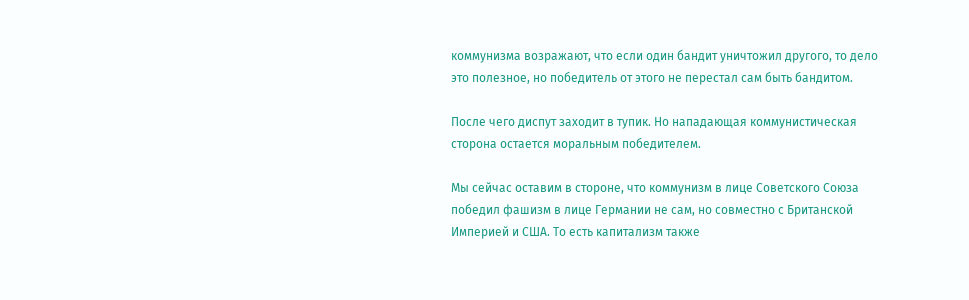коммунизма возражают, что если один бандит уничтожил другого, то дело это полезное, но победитель от этого не перестал сам быть бандитом.

После чего диспут заходит в тупик. Но нападающая коммунистическая сторона остается моральным победителем.

Мы сейчас оставим в стороне, что коммунизм в лице Советского Союза победил фашизм в лице Германии не сам, но совместно с Британской Империей и США. То есть капитализм также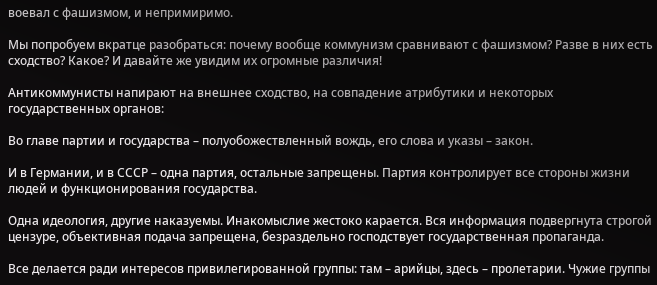воевал с фашизмом, и непримиримо.

Мы попробуем вкратце разобраться: почему вообще коммунизм сравнивают с фашизмом? Разве в них есть сходство? Какое? И давайте же увидим их огромные различия!

Антикоммунисты напирают на внешнее сходство, на совпадение атрибутики и некоторых государственных органов:

Во главе партии и государства – полуобожествленный вождь, его слова и указы – закон.

И в Германии, и в СССР – одна партия, остальные запрещены. Партия контролирует все стороны жизни людей и функционирования государства.

Одна идеология, другие наказуемы. Инакомыслие жестоко карается. Вся информация подвергнута строгой цензуре, объективная подача запрещена, безраздельно господствует государственная пропаганда.

Все делается ради интересов привилегированной группы: там – арийцы, здесь – пролетарии. Чужие группы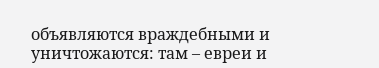объявляются враждебными и уничтожаются: там – евреи и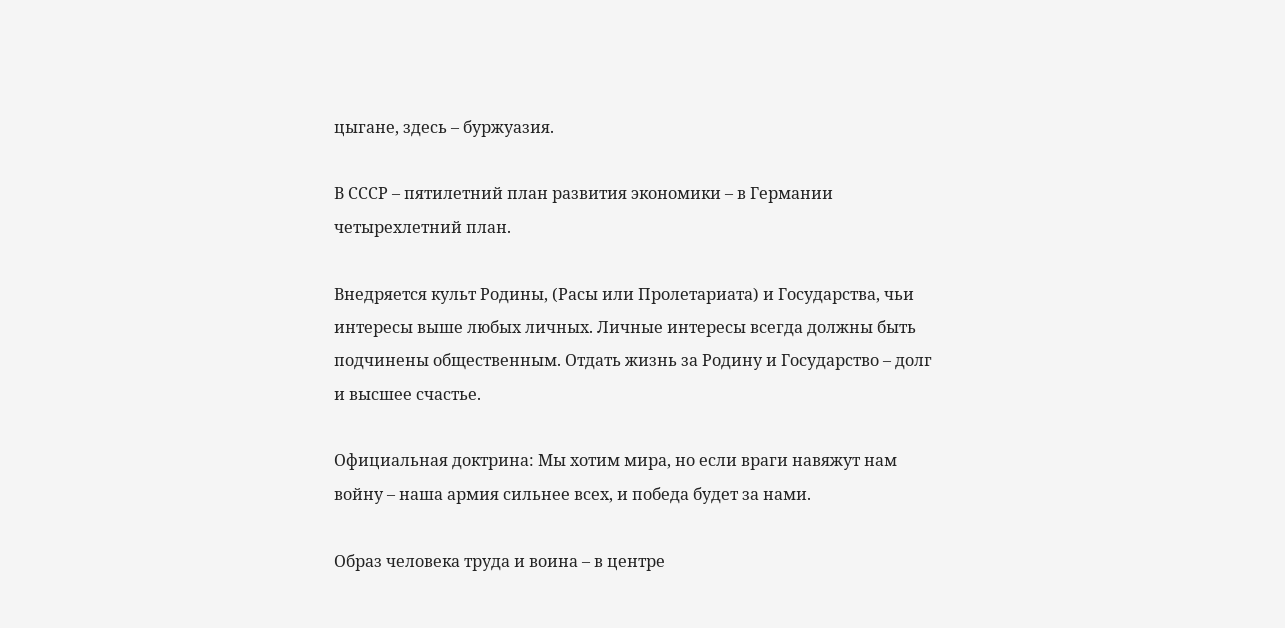цыгане, здесь – буржуазия.

В СССР – пятилетний план развития экономики – в Германии четырехлетний план.

Внедряется культ Родины, (Расы или Пролетариата) и Государства, чьи интересы выше любых личных. Личные интересы всегда должны быть подчинены общественным. Отдать жизнь за Родину и Государство – долг и высшее счастье.

Официальная доктрина: Мы хотим мира, но если враги навяжут нам войну – наша армия сильнее всех, и победа будет за нами.

Образ человека труда и воина – в центре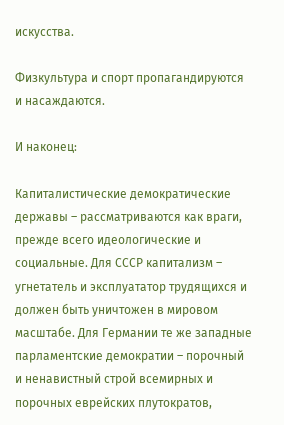искусства.

Физкультура и спорт пропагандируются и насаждаются.

И наконец:

Капиталистические демократические державы – рассматриваются как враги, прежде всего идеологические и социальные. Для СССР капитализм – угнетатель и эксплуататор трудящихся и должен быть уничтожен в мировом масштабе. Для Германии те же западные парламентские демократии – порочный и ненавистный строй всемирных и порочных еврейских плутократов,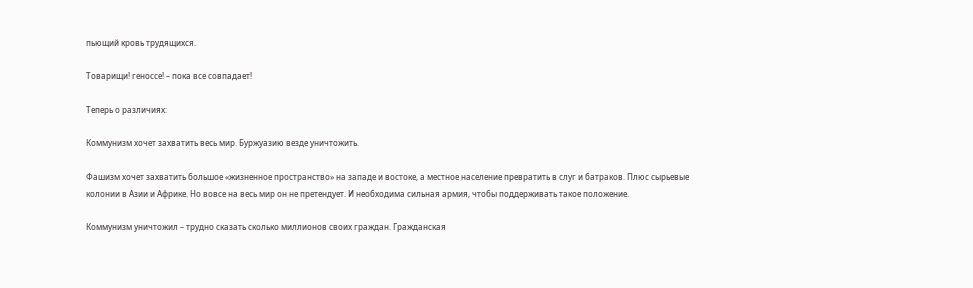пьющий кровь трудящихся.

Товарищи! геноссе! – пока все совпадает!

Теперь о различиях:

Коммунизм хочет захватить весь мир. Буржуазию везде уничтожить.

Фашизм хочет захватить большое «жизненное пространство» на западе и востоке, а местное население превратить в слуг и батраков. Плюс сырьевые колонии в Азии и Африке. Но вовсе на весь мир он не претендует. И необходима сильная армия, чтобы поддерживать такое положение.

Коммунизм уничтожил – трудно сказать сколько миллионов своих граждан. Гражданская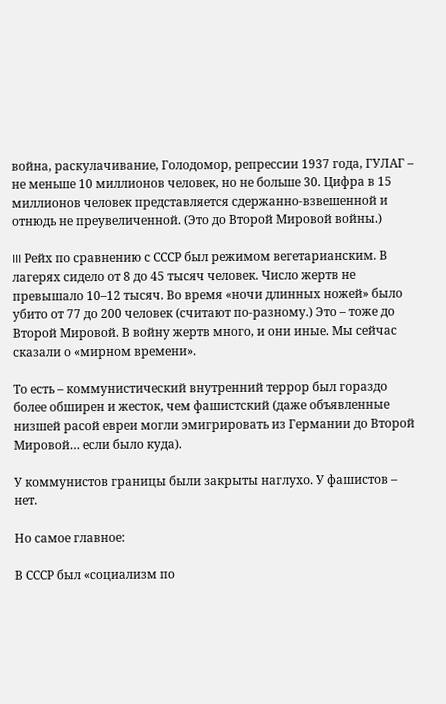война, раскулачивание, Голодомор, репрессии 1937 года, ГУЛАГ – не меньше 10 миллионов человек, но не больше 30. Цифра в 15 миллионов человек представляется сдержанно-взвешенной и отнюдь не преувеличенной. (Это до Второй Мировой войны.)

III Рейх по сравнению с СССР был режимом вегетарианским. В лагерях сидело от 8 до 45 тысяч человек. Число жертв не превышало 10–12 тысяч. Во время «ночи длинных ножей» было убито от 77 до 200 человек (считают по-разному.) Это – тоже до Второй Мировой. В войну жертв много, и они иные. Мы сейчас сказали о «мирном времени».

То есть – коммунистический внутренний террор был гораздо более обширен и жесток, чем фашистский (даже объявленные низшей расой евреи могли эмигрировать из Германии до Второй Мировой… если было куда).

У коммунистов границы были закрыты наглухо. У фашистов – нет.

Но самое главное:

В СССР был «социализм по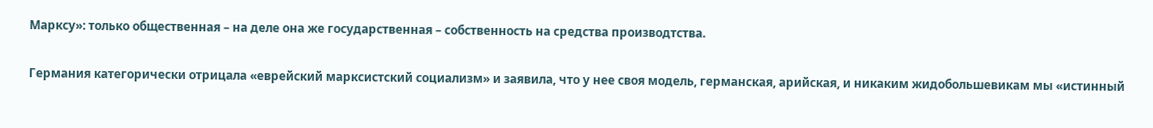Марксу»: только общественная – на деле она же государственная – собственность на средства производтства.

Германия категорически отрицала «еврейский марксистский социализм» и заявила, что у нее своя модель, германская, арийская, и никаким жидобольшевикам мы «истинный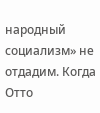народный социализм» не отдадим. Когда Отто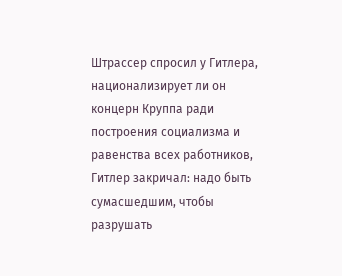Штрассер спросил у Гитлера, национализирует ли он концерн Круппа ради построения социализма и равенства всех работников, Гитлер закричал: надо быть сумасшедшим, чтобы разрушать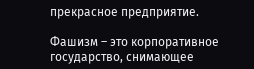прекрасное предприятие.

Фашизм – это корпоративное государство, снимающее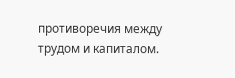противоречия между трудом и капиталом.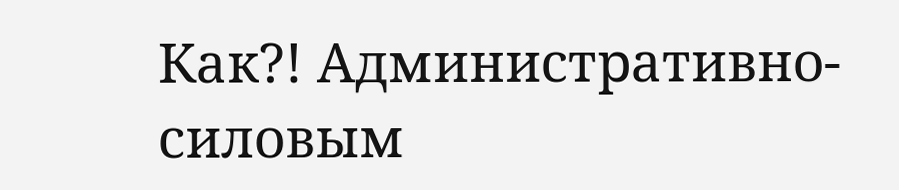Как?! Административно-силовым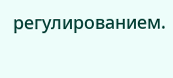регулированием.